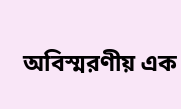অবিস্মরণীয় এক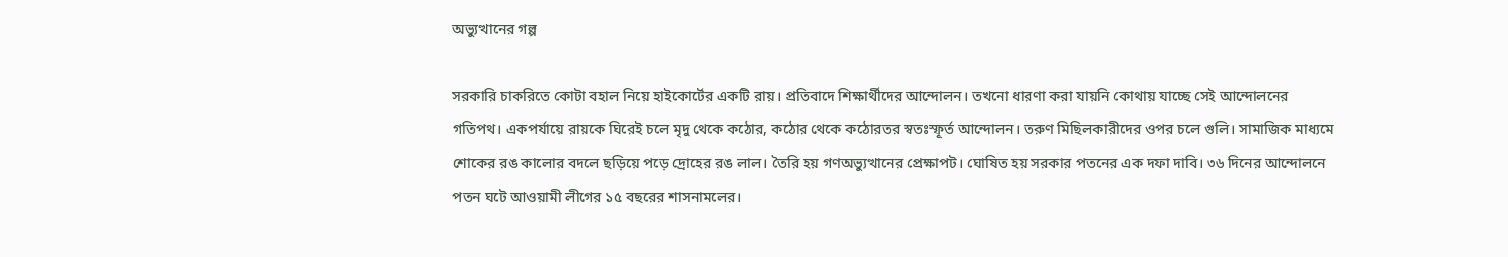অভ্যুত্থানের গল্প

সরকারি চাকরিতে কোটা বহাল নিয়ে হাইকোর্টের একটি রায়। প্রতিবাদে শিক্ষার্থীদের আন্দোলন। তখনো ধারণা করা যায়নি কোথায় যাচ্ছে সেই আন্দোলনের গতিপথ। একপর্যায়ে রায়কে ঘিরেই চলে মৃদু থেকে কঠোর, কঠোর থেকে কঠোরতর স্বতঃস্ফূর্ত আন্দোলন। তরুণ মিছিলকারীদের ওপর চলে গুলি। সামাজিক মাধ্যমে শোকের রঙ কালোর বদলে ছড়িয়ে পড়ে দ্রোহের রঙ লাল। তৈরি হয় গণঅভ্যুত্থানের প্রেক্ষাপট। ঘোষিত হয় সরকার পতনের এক দফা দাবি। ৩৬ দিনের আন্দোলনে পতন ঘটে আওয়ামী লীগের ১৫ বছরের শাসনামলের।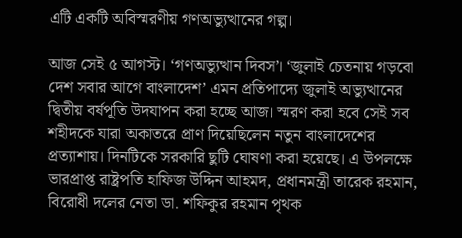এটি একটি অবিস্মরণীয় গণঅভ্যুত্থানের গল্প।

আজ সেই ৫ আগস্ট। ‘গণঅভ্যুত্থান দিবস’। ‘জুলাই চেতনায় গড়বো দেশ সবার আগে বাংলাদেশ’ এমন প্রতিপাদ্যে জুলাই অভ্যুত্থানের দ্বিতীয় বর্ষপূতি উদযাপন করা হচ্ছে আজ। স্মরণ করা হবে সেই সব শহীদকে যারা অকাতরে প্রাণ দিয়েছিলেন নতুন বাংলাদেশের প্রত্যাশায়। দিনটিকে সরকারি ছুটি ঘোষণা করা হয়েছে। এ উপলক্ষে ভারপ্রাপ্ত রাষ্ট্রপতি হাফিজ উদ্দিন আহমদ, প্রধানমন্ত্রী তারেক রহমান, বিরোধী দলের নেতা ডা. শফিকুর রহমান পৃথক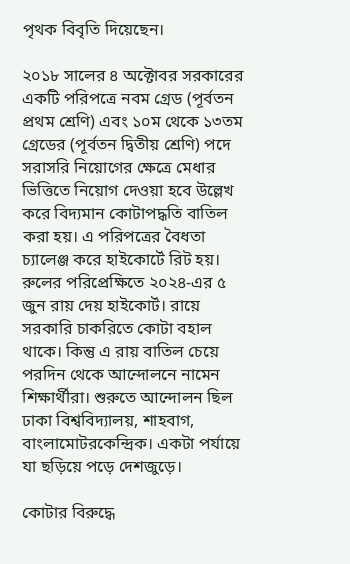পৃথক বিবৃতি দিয়েছেন।

২০১৮ সালের ৪ অক্টোবর সরকারের একটি পরিপত্রে নবম গ্রেড (পূর্বতন প্রথম শ্রেণি) এবং ১০ম থেকে ১৩তম গ্রেডের (পূর্বতন দ্বিতীয় শ্রেণি) পদে সরাসরি নিয়োগের ক্ষেত্রে মেধার ভিত্তিতে নিয়োগ দেওয়া হবে উল্লেখ করে বিদ্যমান কোটাপদ্ধতি বাতিল করা হয়। এ পরিপত্রের বৈধতা চ্যালেঞ্জ করে হাইকোর্টে রিট হয়। রুলের পরিপ্রেক্ষিতে ২০২৪-এর ৫ জুন রায় দেয় হাইকোর্ট। রায়ে সরকারি চাকরিতে কোটা বহাল থাকে। কিন্তু এ রায় বাতিল চেয়ে পরদিন থেকে আন্দোলনে নামেন শিক্ষার্থীরা। শুরুতে আন্দোলন ছিল ঢাকা বিশ্ববিদ্যালয়, শাহবাগ, বাংলামোটরকেন্দ্রিক। একটা পর্যায়ে যা ছড়িয়ে পড়ে দেশজুড়ে।

কোটার বিরুদ্ধে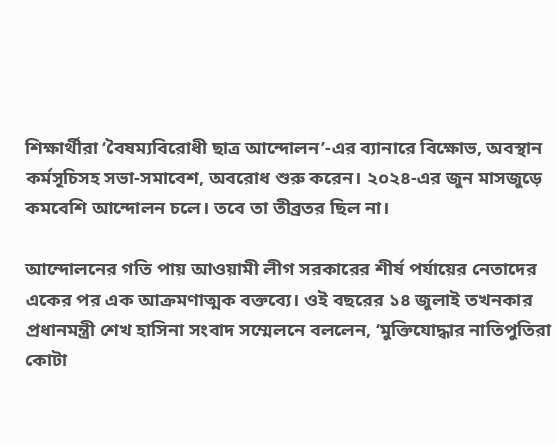শিক্ষার্থীরা ‘বৈষম্যবিরোধী ছাত্র আন্দোলন’-এর ব্যানারে বিক্ষোভ, অবস্থান কর্মসূচিসহ সভা-সমাবেশ, অবরোধ শুরু করেন। ২০২৪-এর জুন মাসজুড়ে কমবেশি আন্দোলন চলে। তবে তা তীব্রতর ছিল না।

আন্দোলনের গতি পায় আওয়ামী লীগ সরকারের শীর্ষ পর্যায়ের নেতাদের একের পর এক আক্রমণাত্মক বক্তব্যে। ওই বছরের ১৪ জুলাই তখনকার প্রধানমন্ত্রী শেখ হাসিনা সংবাদ সম্মেলনে বললেন, ‘মুক্তিযোদ্ধার নাতিপুতিরা কোটা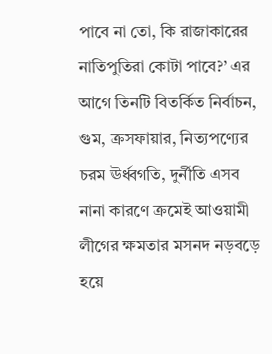পাবে না তো, কি রাজাকারের নাতিপুতিরা কোটা পাবে?’ এর আগে তিনটি বিতর্কিত নির্বাচন, গুম, ক্রসফায়ার, নিত্যপণ্যের চরম ঊর্ধ্বগতি, দুর্নীতি এসব নানা কারণে ক্রমেই আওয়ামী লীগের ক্ষমতার মসনদ নড়বড়ে হয়ে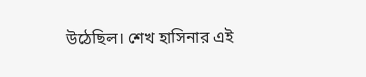উঠেছিল। শেখ হাসিনার এই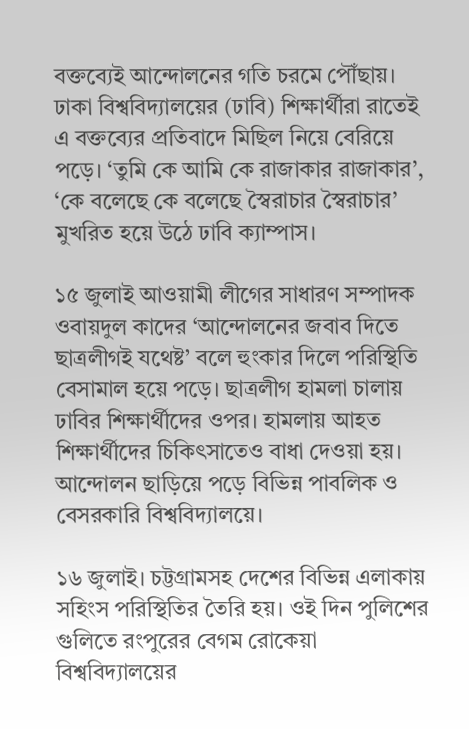বক্তব্যেই আন্দোলনের গতি চরমে পৌঁছায়। ঢাকা বিশ্ববিদ্যালয়ের (ঢাবি) শিক্ষার্থীরা রাতেই এ বক্তব্যের প্রতিবাদে মিছিল নিয়ে বেরিয়ে পড়ে। ‘তুমি কে আমি কে রাজাকার রাজাকার’, ‘কে বলেছে কে বলেছে স্বৈরাচার স্বৈরাচার’ মুখরিত হয়ে উঠে ঢাবি ক্যাম্পাস।

১৫ জুলাই আওয়ামী লীগের সাধারণ সম্পাদক ওবায়দুল কাদের ‘আন্দোলনের জবাব দিতে ছাত্রলীগই যথেষ্ট’ বলে হুংকার দিলে পরিস্থিতি বেসামাল হয়ে পড়ে। ছাত্রলীগ হামলা চালায় ঢাবির শিক্ষার্থীদের ওপর। হামলায় আহত শিক্ষার্থীদের চিকিৎসাতেও বাধা দেওয়া হয়। আন্দোলন ছাড়িয়ে পড়ে বিভিন্ন পাবলিক ও বেসরকারি বিশ্ববিদ্যালয়ে।

১৬ জুলাই। চট্টগ্রামসহ দেশের বিভিন্ন এলাকায় সহিংস পরিস্থিতির তৈরি হয়। ওই দিন পুলিশের গুলিতে রংপুরের বেগম রোকেয়া বিশ্ববিদ্যালয়ের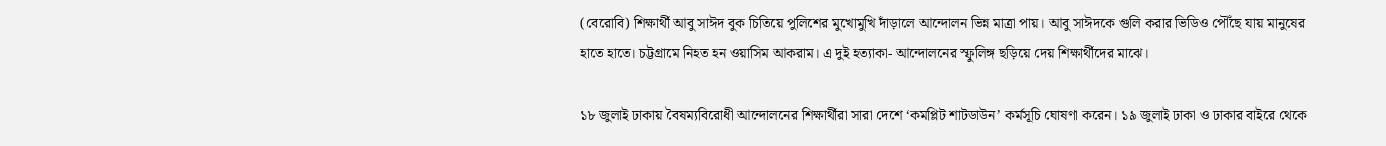(বেরোবি) শিক্ষার্থী আবু সাঈদ বুক চিতিয়ে পুলিশের মুখোমুখি দাঁড়ালে আন্দোলন ভিন্ন মাত্রা পায়। আবু সাঈদকে গুলি করার ভিডিও পৌঁছে যায় মানুষের হাতে হাতে। চট্টগ্রামে নিহত হন ওয়াসিম আকরাম। এ দুই হত্যাকা- আন্দোলনের স্ফুলিঙ্গ ছড়িয়ে দেয় শিক্ষার্থীদের মাঝে।

১৮ জুলাই ঢাকায় বৈষম্যবিরোধী আন্দোলনের শিক্ষার্থীরা সারা দেশে ‘কমপ্লিট শাটডাউন’ কর্মসূচি ঘোষণা করেন। ১৯ জুলাই ঢাকা ও ঢাকার বাইরে থেকে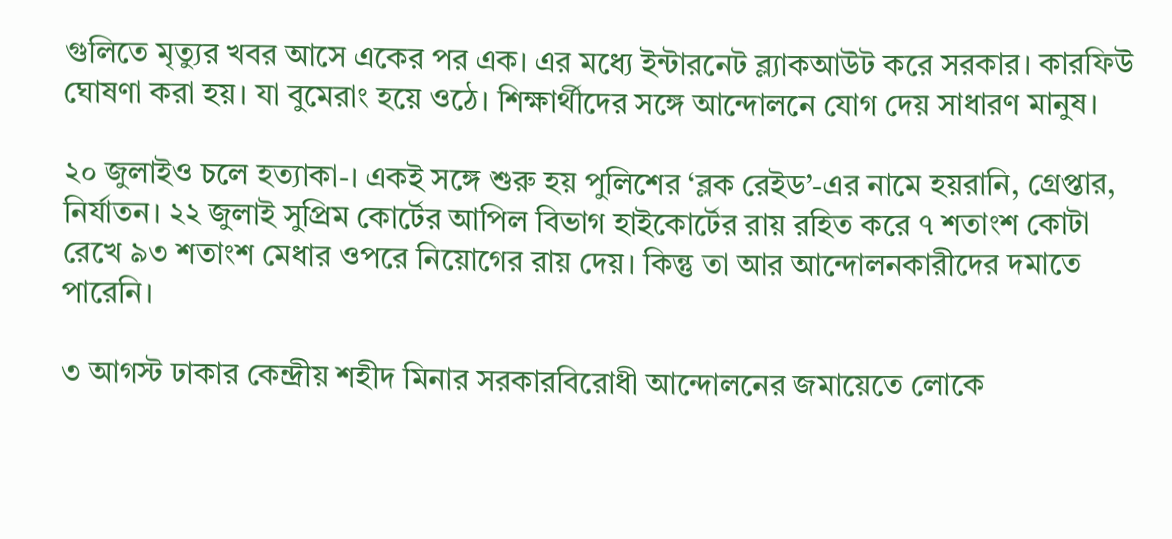গুলিতে মৃত্যুর খবর আসে একের পর এক। এর মধ্যে ইন্টারনেট ব্ল্যাকআউট করে সরকার। কারফিউ ঘোষণা করা হয়। যা বুমেরাং হয়ে ওঠে। শিক্ষার্থীদের সঙ্গে আন্দোলনে যোগ দেয় সাধারণ মানুষ।

২০ জুলাইও চলে হত্যাকা-। একই সঙ্গে শুরু হয় পুলিশের ‘ব্লক রেইড’-এর নামে হয়রানি, গ্রেপ্তার, নির্যাতন। ২২ জুলাই সুপ্রিম কোর্টের আপিল বিভাগ হাইকোর্টের রায় রহিত করে ৭ শতাংশ কোটা রেখে ৯৩ শতাংশ মেধার ওপরে নিয়োগের রায় দেয়। কিন্তু তা আর আন্দোলনকারীদের দমাতে পারেনি।

৩ আগস্ট ঢাকার কেন্দ্রীয় শহীদ মিনার সরকারবিরোধী আন্দোলনের জমায়েতে লোকে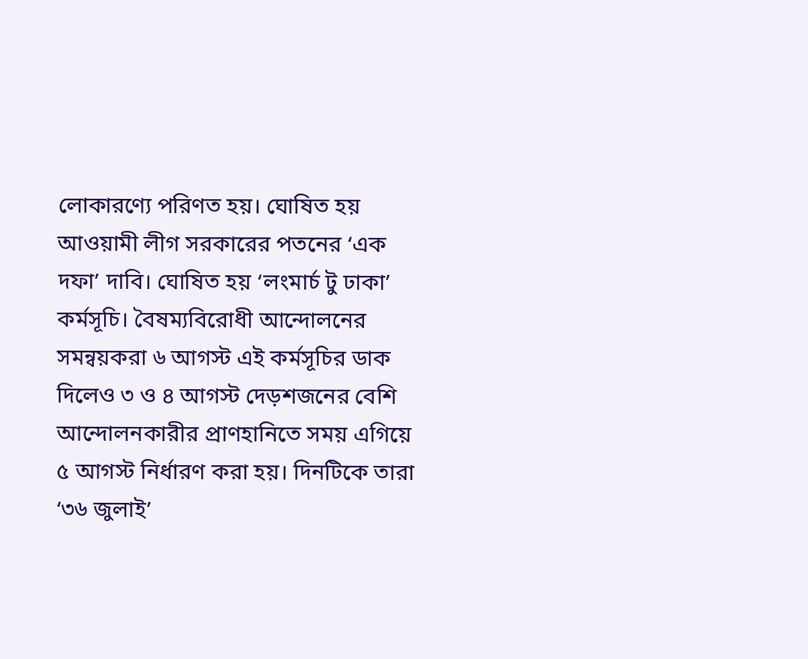লোকারণ্যে পরিণত হয়। ঘোষিত হয় আওয়ামী লীগ সরকারের পতনের ‘এক দফা’ দাবি। ঘোষিত হয় ‘লংমার্চ টু ঢাকা’ কর্মসূচি। বৈষম্যবিরোধী আন্দোলনের সমন্বয়করা ৬ আগস্ট এই কর্মসূচির ডাক দিলেও ৩ ও ৪ আগস্ট দেড়শজনের বেশি আন্দোলনকারীর প্রাণহানিতে সময় এগিয়ে ৫ আগস্ট নির্ধারণ করা হয়। দিনটিকে তারা ‘৩৬ জুলাই’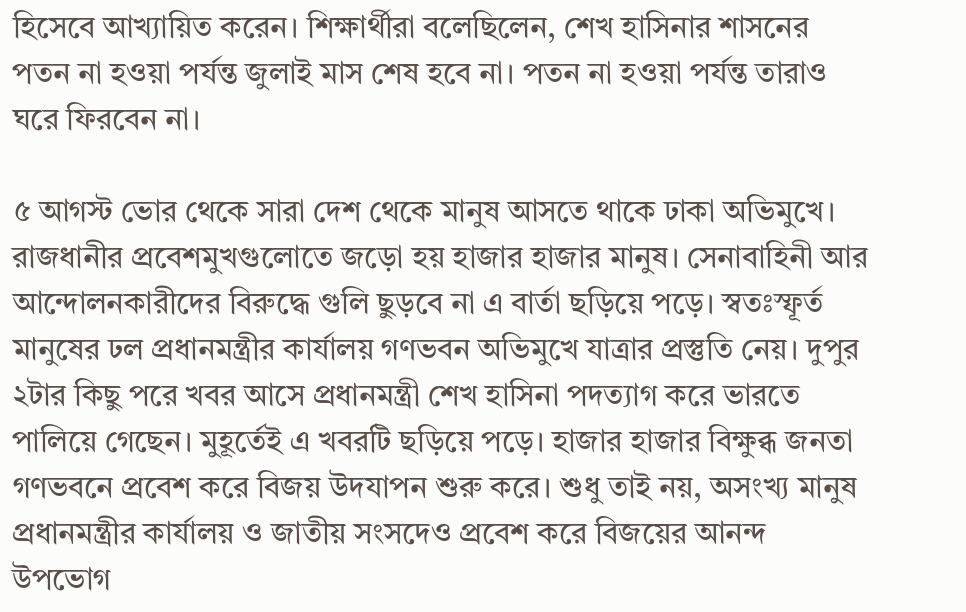হিসেবে আখ্যায়িত করেন। শিক্ষার্থীরা বলেছিলেন, শেখ হাসিনার শাসনের পতন না হওয়া পর্যন্ত জুলাই মাস শেষ হবে না। পতন না হওয়া পর্যন্ত তারাও ঘরে ফিরবেন না।

৫ আগস্ট ভোর থেকে সারা দেশ থেকে মানুষ আসতে থাকে ঢাকা অভিমুখে। রাজধানীর প্রবেশমুখগুলোতে জড়ো হয় হাজার হাজার মানুষ। সেনাবাহিনী আর আন্দোলনকারীদের বিরুদ্ধে গুলি ছুড়বে না এ বার্তা ছড়িয়ে পড়ে। স্বতঃস্ফূর্ত মানুষের ঢল প্রধানমন্ত্রীর কার্যালয় গণভবন অভিমুখে যাত্রার প্রস্তুতি নেয়। দুপুর ২টার কিছু পরে খবর আসে প্রধানমন্ত্রী শেখ হাসিনা পদত্যাগ করে ভারতে পালিয়ে গেছেন। মুহূর্তেই এ খবরটি ছড়িয়ে পড়ে। হাজার হাজার বিক্ষুব্ধ জনতা গণভবনে প্রবেশ করে বিজয় উদযাপন শুরু করে। শুধু তাই নয়, অসংখ্য মানুষ প্রধানমন্ত্রীর কার্যালয় ও জাতীয় সংসদেও প্রবেশ করে বিজয়ের আনন্দ উপভোগ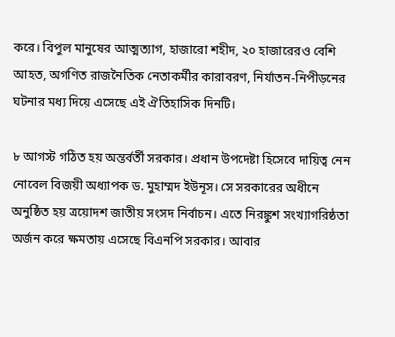করে। বিপুল মানুষের আত্মত্যাগ, হাজারো শহীদ, ২০ হাজারেরও বেশি আহত, অগণিত রাজনৈতিক নেতাকর্মীর কারাবরণ, নির্যাতন-নিপীড়নের ঘটনার মধ্য দিয়ে এসেছে এই ঐতিহাসিক দিনটি।

৮ আগস্ট গঠিত হয় অন্তর্বর্তী সরকার। প্রধান উপদেষ্টা হিসেবে দায়িত্ব নেন নোবেল বিজয়ী অধ্যাপক ড. মুহাম্মদ ইউনূস। সে সরকারের অধীনে অনুষ্ঠিত হয় ত্রয়োদশ জাতীয় সংসদ নির্বাচন। এতে নিরঙ্কুশ সংখ্যাগরিষ্ঠতা অর্জন করে ক্ষমতায় এসেছে বিএনপি সরকার। আবার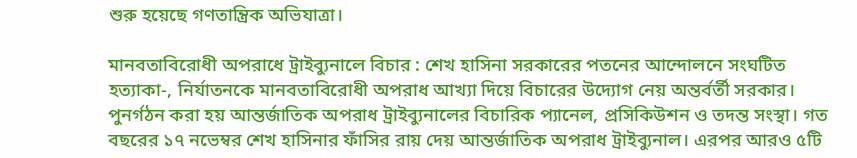শুরু হয়েছে গণতান্ত্রিক অভিযাত্রা।

মানবতাবিরোধী অপরাধে ট্রাইব্যুনালে বিচার : শেখ হাসিনা সরকারের পতনের আন্দোলনে সংঘটিত হত্যাকা-, নির্যাতনকে মানবতাবিরোধী অপরাধ আখ্যা দিয়ে বিচারের উদ্যোগ নেয় অন্তর্বর্তী সরকার। পুনর্গঠন করা হয় আন্তর্জাতিক অপরাধ ট্রাইব্যুনালের বিচারিক প্যানেল, প্রসিকিউশন ও তদন্ত সংস্থা। গত বছরের ১৭ নভেম্বর শেখ হাসিনার ফাঁসির রায় দেয় আন্তর্জাতিক অপরাধ ট্রাইব্যুনাল। এরপর আরও ৫টি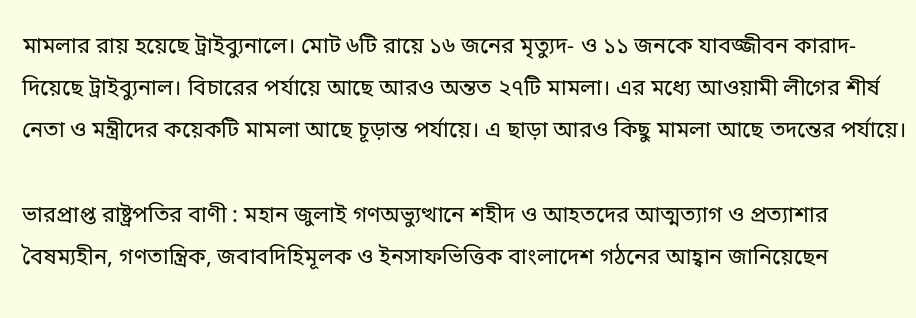মামলার রায় হয়েছে ট্রাইব্যুনালে। মোট ৬টি রায়ে ১৬ জনের মৃত্যুদ- ও ১১ জনকে যাবজ্জীবন কারাদ- দিয়েছে ট্রাইব্যুনাল। বিচারের পর্যায়ে আছে আরও অন্তত ২৭টি মামলা। এর মধ্যে আওয়ামী লীগের শীর্ষ নেতা ও মন্ত্রীদের কয়েকটি মামলা আছে চূড়ান্ত পর্যায়ে। এ ছাড়া আরও কিছু মামলা আছে তদন্তের পর্যায়ে।

ভারপ্রাপ্ত রাষ্ট্রপতির বাণী : মহান জুলাই গণঅভ্যুত্থানে শহীদ ও আহতদের আত্মত্যাগ ও প্রত্যাশার বৈষম্যহীন, গণতান্ত্রিক, জবাবদিহিমূলক ও ইনসাফভিত্তিক বাংলাদেশ গঠনের আহ্বান জানিয়েছেন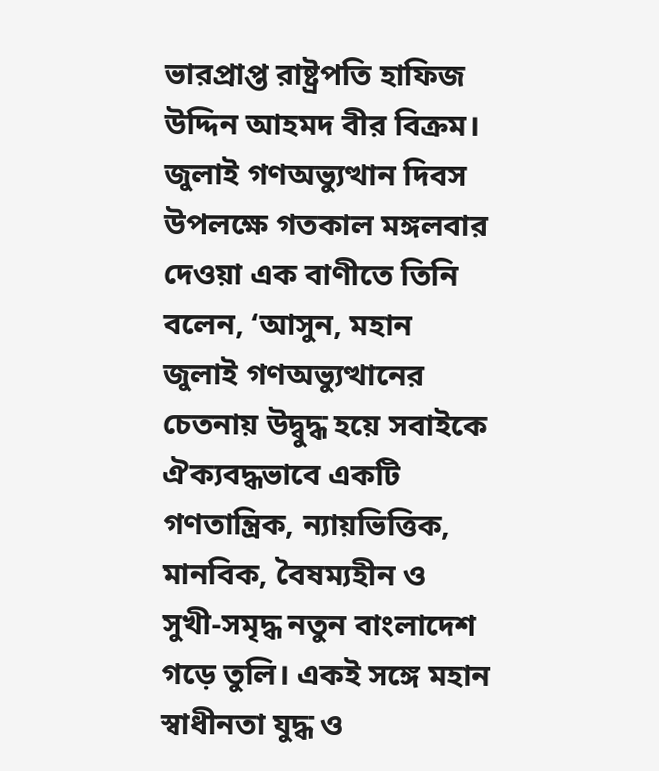ভারপ্রাপ্ত রাষ্ট্রপতি হাফিজ উদ্দিন আহমদ বীর বিক্রম। জুলাই গণঅভ্যুত্থান দিবস উপলক্ষে গতকাল মঙ্গলবার দেওয়া এক বাণীতে তিনি বলেন, ‘আসুন, মহান জুলাই গণঅভ্যুত্থানের চেতনায় উদ্বুদ্ধ হয়ে সবাইকে ঐক্যবদ্ধভাবে একটি গণতান্ত্রিক, ন্যায়ভিত্তিক, মানবিক, বৈষম্যহীন ও সুখী-সমৃদ্ধ নতুন বাংলাদেশ গড়ে তুলি। একই সঙ্গে মহান স্বাধীনতা যুদ্ধ ও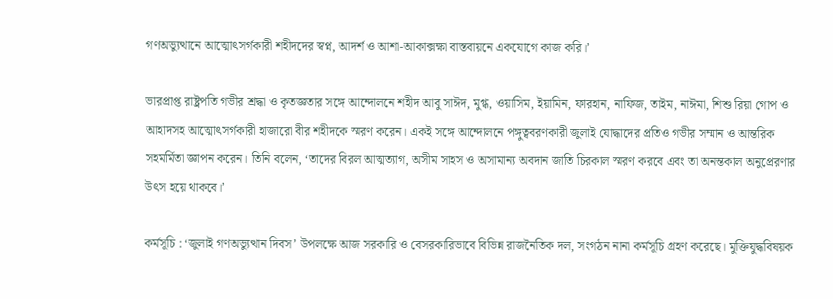গণঅভ্যুত্থানে আত্মোৎসর্গকারী শহীদদের স্বপ্ন, আদর্শ ও আশা-আকাক্সক্ষা বাস্তবায়নে একযোগে কাজ করি।’

ভারপ্রাপ্ত রাষ্ট্রপতি গভীর শ্রদ্ধা ও কৃতজ্ঞতার সঙ্গে আন্দোলনে শহীদ আবু সাঈদ, মুগ্ধ, ওয়াসিম, ইয়ামিন, ফারহান, নাফিজ, তাইম, নাঈমা, শিশু রিয়া গোপ ও আহাদসহ আত্মোৎসর্গকারী হাজারো বীর শহীদকে স্মরণ করেন। একই সঙ্গে আন্দোলনে পঙ্গুত্ববরণকারী জুলাই যোদ্ধাদের প্রতিও গভীর সম্মান ও আন্তরিক সহমর্মিতা জ্ঞাপন করেন। তিনি বলেন, ‘তাদের বিরল আত্মত্যাগ, অসীম সাহস ও অসামান্য অবদান জাতি চিরকাল স্মরণ করবে এবং তা অনন্তকাল অনুপ্রেরণার উৎস হয়ে থাকবে।’

কর্মসূচি : ‘জুলাই গণঅভ্যুত্থান দিবস’ উপলক্ষে আজ সরকারি ও বেসরকারিভাবে বিভিন্ন রাজনৈতিক দল, সংগঠন নানা কর্মসূচি গ্রহণ করেছে। মুক্তিযুদ্ধবিষয়ক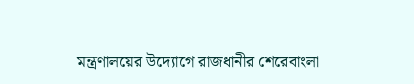মন্ত্রণালয়ের উদ্যোগে রাজধানীর শেরেবাংলা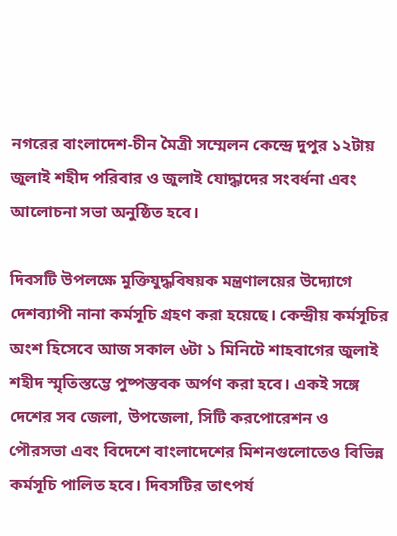নগরের বাংলাদেশ-চীন মৈত্রী সম্মেলন কেন্দ্রে দুপুর ১২টায় জুলাই শহীদ পরিবার ও জুলাই যোদ্ধাদের সংবর্ধনা এবং আলোচনা সভা অনুষ্ঠিত হবে।

দিবসটি উপলক্ষে মুক্তিযুদ্ধবিষয়ক মন্ত্রণালয়ের উদ্যোগে দেশব্যাপী নানা কর্মসূচি গ্রহণ করা হয়েছে। কেন্দ্রীয় কর্মসূচির অংশ হিসেবে আজ সকাল ৬টা ১ মিনিটে শাহবাগের জুলাই শহীদ স্মৃতিস্তম্ভে পুষ্পস্তবক অর্পণ করা হবে। একই সঙ্গে দেশের সব জেলা, উপজেলা, সিটি করপোরেশন ও পৌরসভা এবং বিদেশে বাংলাদেশের মিশনগুলোতেও বিভিন্ন কর্মসূচি পালিত হবে। দিবসটির তাৎপর্য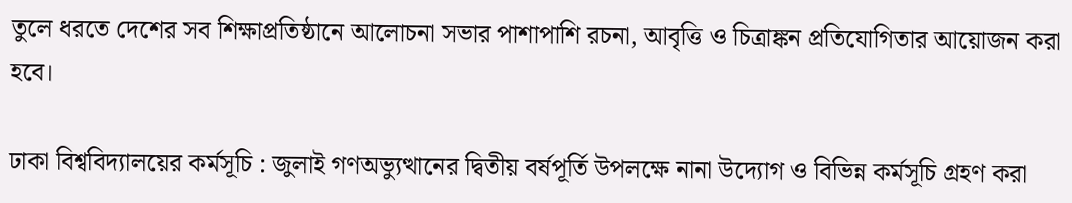তুলে ধরতে দেশের সব শিক্ষাপ্রতিষ্ঠানে আলোচনা সভার পাশাপাশি রচনা, আবৃত্তি ও চিত্রাঙ্কন প্রতিযোগিতার আয়োজন করা হবে।

ঢাকা বিশ্ববিদ্যালয়ের কর্মসূচি : জুলাই গণঅভ্যুত্থানের দ্বিতীয় বর্ষপূর্তি উপলক্ষে নানা উদ্যোগ ও বিভিন্ন কর্মসূচি গ্রহণ করা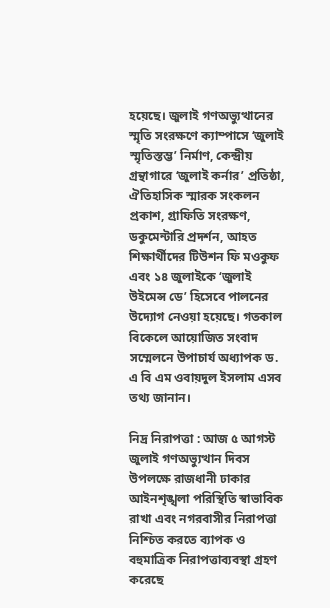হয়েছে। জুলাই গণঅভ্যুত্থানের স্মৃতি সংরক্ষণে ক্যাম্পাসে ‘জুলাই স্মৃতিস্তম্ভ’ নির্মাণ, কেন্দ্রীয় গ্রন্থাগারে ‘জুলাই কর্নার’ প্রতিষ্ঠা, ঐতিহাসিক স্মারক সংকলন প্রকাশ, গ্রাফিতি সংরক্ষণ, ডকুমেন্টারি প্রদর্শন, আহত শিক্ষার্থীদের টিউশন ফি মওকুফ এবং ১৪ জুলাইকে ‘জুলাই উইমেন্স ডে’ হিসেবে পালনের উদ্যোগ নেওয়া হয়েছে। গতকাল বিকেলে আয়োজিত সংবাদ সম্মেলনে উপাচার্য অধ্যাপক ড. এ বি এম ওবায়দুল ইসলাম এসব তথ্য জানান।

নিদ্র নিরাপত্তা : আজ ৫ আগস্ট জুলাই গণঅভ্যুত্থান দিবস উপলক্ষে রাজধানী ঢাকার আইনশৃঙ্খলা পরিস্থিতি স্বাভাবিক রাখা এবং নগরবাসীর নিরাপত্তা নিশ্চিত করতে ব্যাপক ও বহুমাত্রিক নিরাপত্তাব্যবস্থা গ্রহণ করেছে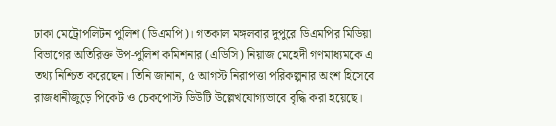ঢাকা মেট্রোপলিটন পুলিশ (ডিএমপি)। গতকাল মঙ্গলবার দুপুরে ডিএমপির মিডিয়া বিভাগের অতিরিক্ত উপ-পুলিশ কমিশনার (এডিসি) নিয়াজ মেহেদী গণমাধ্যমকে এ তথ্য নিশ্চিত করেছেন। তিনি জানান, ৫ আগস্ট নিরাপত্তা পরিকল্পনার অংশ হিসেবে রাজধানীজুড়ে পিকেট ও চেকপোস্ট ডিউটি উল্লেখযোগ্যভাবে বৃদ্ধি করা হয়েছে।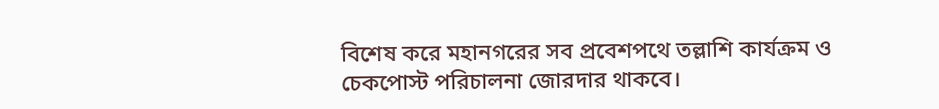বিশেষ করে মহানগরের সব প্রবেশপথে তল্লাশি কার্যক্রম ও চেকপোস্ট পরিচালনা জোরদার থাকবে।